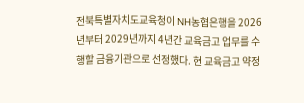전북특별자치도교육청이 NH농협은행을 2026년부터 2029년까지 4년간 교육금고 업무를 수행할 금융기관으로 선정했다. 현 교육금고 약정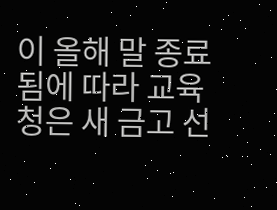이 올해 말 종료됨에 따라 교육청은 새 금고 선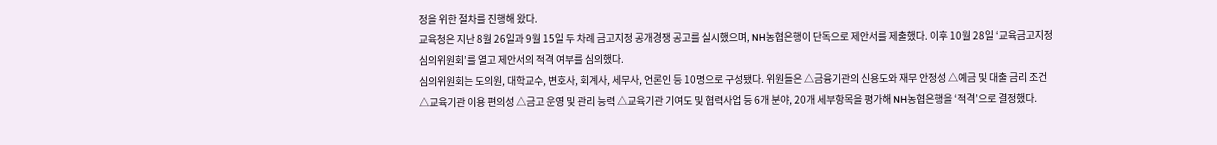정을 위한 절차를 진행해 왔다.
교육청은 지난 8월 26일과 9월 15일 두 차례 금고지정 공개경쟁 공고를 실시했으며, NH농협은행이 단독으로 제안서를 제출했다. 이후 10월 28일 ‘교육금고지정심의위원회’를 열고 제안서의 적격 여부를 심의했다.
심의위원회는 도의원, 대학교수, 변호사, 회계사, 세무사, 언론인 등 10명으로 구성됐다. 위원들은 △금융기관의 신용도와 재무 안정성 △예금 및 대출 금리 조건 △교육기관 이용 편의성 △금고 운영 및 관리 능력 △교육기관 기여도 및 협력사업 등 6개 분야, 20개 세부항목을 평가해 NH농협은행을 ‘적격’으로 결정했다.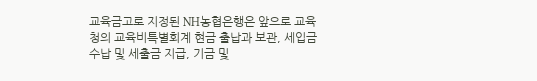교육금고로 지정된 NH농협은행은 앞으로 교육청의 교육비특별회계 현금 출납과 보관, 세입금 수납 및 세출금 지급, 기금 및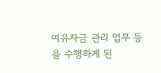여유자금 관리 업무 등을 수행하게 된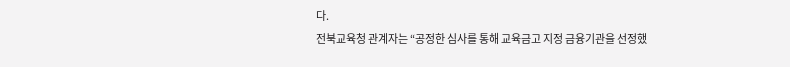다.
전북교육청 관계자는 “공정한 심사를 통해 교육금고 지정 금융기관을 선정했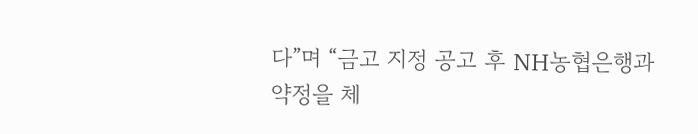다”며 “금고 지정 공고 후 NH농협은행과 약정을 체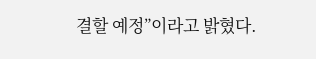결할 예정”이라고 밝혔다.